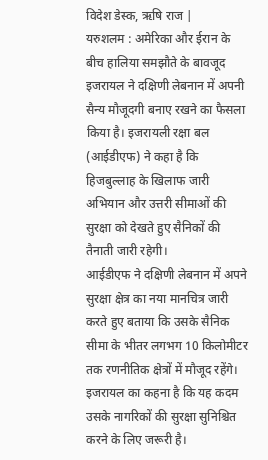विदेश डेस्क, ऋषि राज |
यरुशलम : अमेरिका और ईरान के बीच हालिया समझौते के बावजूद इजरायल ने दक्षिणी लेबनान में अपनी सैन्य मौजूदगी बनाए रखने का फैसला किया है। इजरायली रक्षा बल (आईडीएफ) ने कहा है कि हिजबुल्लाह के खिलाफ जारी अभियान और उत्तरी सीमाओं की सुरक्षा को देखते हुए सैनिकों की तैनाती जारी रहेगी।
आईडीएफ ने दक्षिणी लेबनान में अपने सुरक्षा क्षेत्र का नया मानचित्र जारी करते हुए बताया कि उसके सैनिक सीमा के भीतर लगभग 10 किलोमीटर तक रणनीतिक क्षेत्रों में मौजूद रहेंगे। इजरायल का कहना है कि यह कदम उसके नागरिकों की सुरक्षा सुनिश्चित करने के लिए जरूरी है।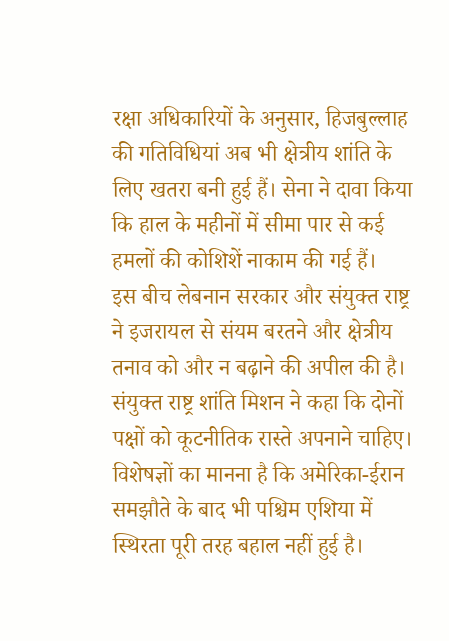रक्षा अधिकारियों के अनुसार, हिजबुल्लाह की गतिविधियां अब भी क्षेत्रीय शांति के लिए खतरा बनी हुई हैं। सेना ने दावा किया कि हाल के महीनों में सीमा पार से कई हमलों की कोशिशें नाकाम की गई हैं।
इस बीच लेबनान सरकार और संयुक्त राष्ट्र ने इजरायल से संयम बरतने और क्षेत्रीय तनाव को और न बढ़ाने की अपील की है। संयुक्त राष्ट्र शांति मिशन ने कहा कि दोनों पक्षों को कूटनीतिक रास्ते अपनाने चाहिए।
विशेषज्ञों का मानना है कि अमेरिका-ईरान समझौते के बाद भी पश्चिम एशिया में स्थिरता पूरी तरह बहाल नहीं हुई है।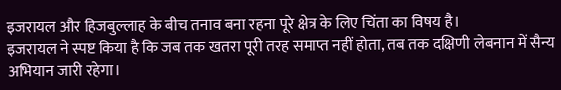इजरायल और हिजबुल्लाह के बीच तनाव बना रहना पूरे क्षेत्र के लिए चिंता का विषय है।
इजरायल ने स्पष्ट किया है कि जब तक खतरा पूरी तरह समाप्त नहीं होता, तब तक दक्षिणी लेबनान में सैन्य अभियान जारी रहेगा।